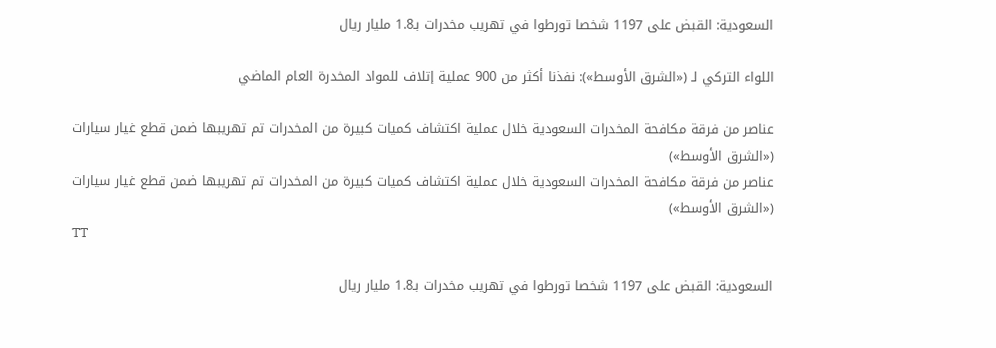السعودية: القبض على 1197 شخصا تورطوا في تهريب مخدرات بـ1.8 مليار ريال

اللواء التركي لـ («الشرق الأوسط»): نفذنا أكثر من 900 عملية إتلاف للمواد المخدرة العام الماضي

عناصر من فرقة مكافحة المخدرات السعودية خلال عملية اكتشاف كميات كبيرة من المخدرات تم تهريبها ضمن قطع غيار سيارات («الشرق الأوسط»)
عناصر من فرقة مكافحة المخدرات السعودية خلال عملية اكتشاف كميات كبيرة من المخدرات تم تهريبها ضمن قطع غيار سيارات («الشرق الأوسط»)
TT

السعودية: القبض على 1197 شخصا تورطوا في تهريب مخدرات بـ1.8 مليار ريال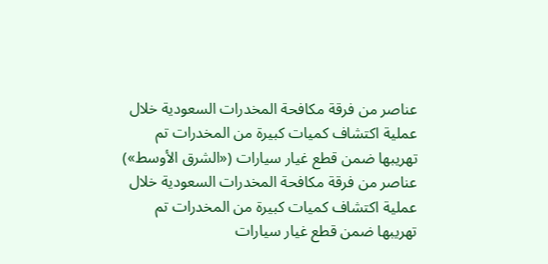عناصر من فرقة مكافحة المخدرات السعودية خلال عملية اكتشاف كميات كبيرة من المخدرات تم تهريبها ضمن قطع غيار سيارات («الشرق الأوسط»)
عناصر من فرقة مكافحة المخدرات السعودية خلال عملية اكتشاف كميات كبيرة من المخدرات تم تهريبها ضمن قطع غيار سيارات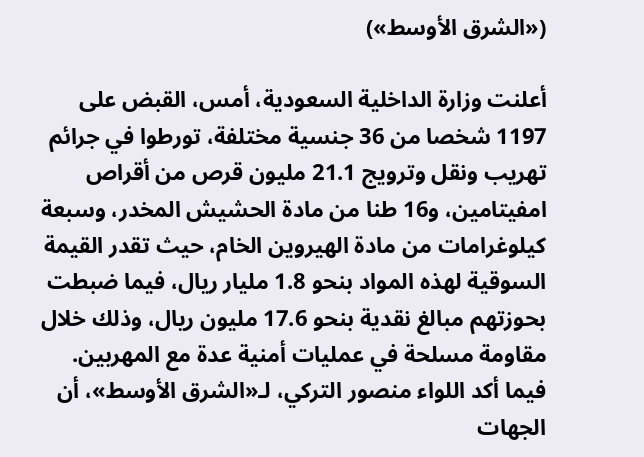(«الشرق الأوسط»)

أعلنت وزارة الداخلية السعودية، أمس، القبض على 1197 شخصا من 36 جنسية مختلفة، تورطوا في جرائم تهريب ونقل وترويج 21.1 مليون قرص من أقراص امفيتامين، و16 طنا من مادة الحشيش المخدر، وسبعة كيلوغرامات من مادة الهيروين الخام، حيث تقدر القيمة السوقية لهذه المواد بنحو 1.8 مليار ريال، فيما ضبطت بحوزتهم مبالغ نقدية بنحو 17.6 مليون ريال، وذلك خلال مقاومة مسلحة في عمليات أمنية عدة مع المهربين. فيما أكد اللواء منصور التركي، لـ«الشرق الأوسط»، أن الجهات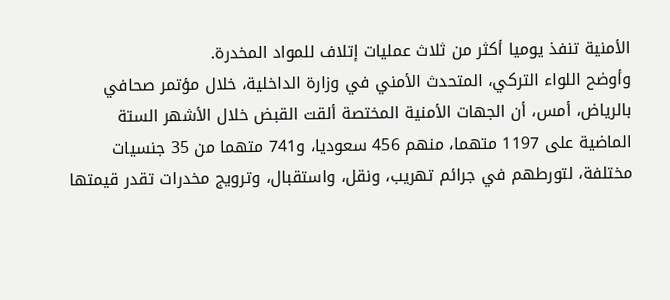الأمنية تنفذ يوميا أكثر من ثلاث عمليات إتلاف للمواد المخدرة.
وأوضح اللواء التركي، المتحدث الأمني في وزارة الداخلية، خلال مؤتمر صحافي بالرياض، أمس، أن الجهات الأمنية المختصة ألقت القبض خلال الأشهر الستة الماضية على 1197 متهما، منهم 456 سعوديا، و741 متهما من 35 جنسيات مختلفة، لتورطهم في جرائم تهريب، ونقل، واستقبال، وترويج مخدرات تقدر قيمتها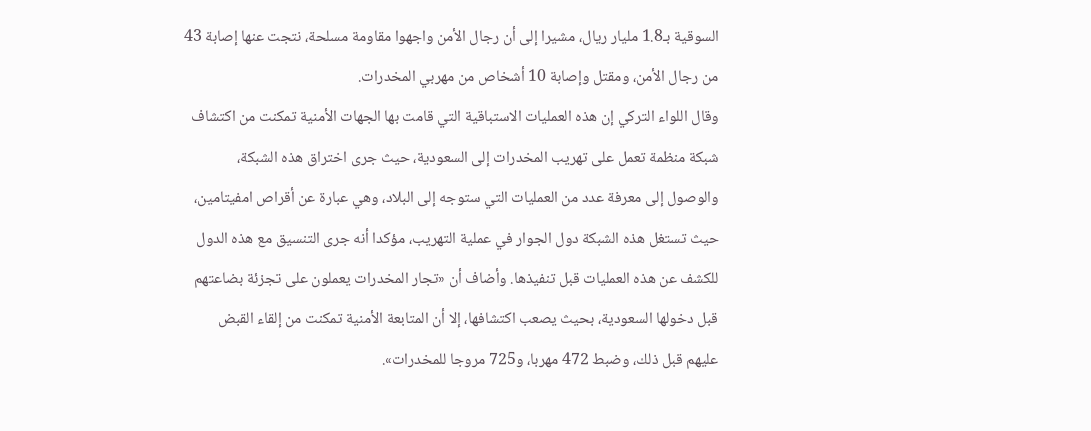السوقية بـ1.8 مليار ريال، مشيرا إلى أن رجال الأمن واجهوا مقاومة مسلحة، نتجت عنها إصابة 43 من رجال الأمن، ومقتل وإصابة 10 أشخاص من مهربي المخدرات.
وقال اللواء التركي إن هذه العمليات الاستباقية التي قامت بها الجهات الأمنية تمكنت من اكتشاف شبكة منظمة تعمل على تهريب المخدرات إلى السعودية، حيث جرى اختراق هذه الشبكة، والوصول إلى معرفة عدد من العمليات التي ستوجه إلى البلاد، وهي عبارة عن أقراص امفيتامين، حيث تستغل هذه الشبكة دول الجوار في عملية التهريب، مؤكدا أنه جرى التنسيق مع هذه الدول للكشف عن هذه العمليات قبل تنفيذها. وأضاف أن «تجار المخدرات يعملون على تجزئة بضاعتهم قبل دخولها السعودية، بحيث يصعب اكتشافها، إلا أن المتابعة الأمنية تمكنت من إلقاء القبض عليهم قبل ذلك، وضبط 472 مهربا، و725 مروجا للمخدرات».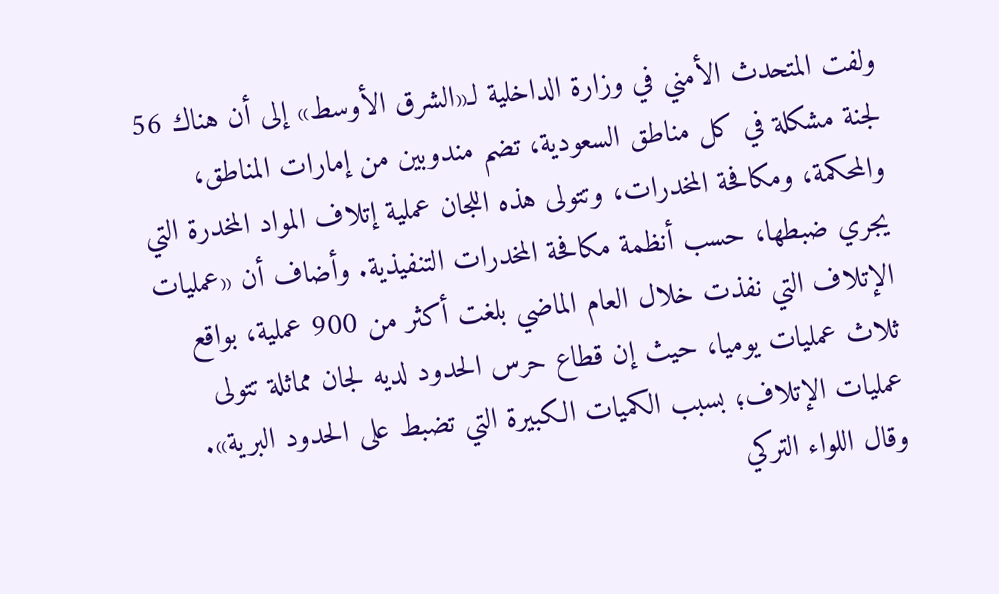ولفت المتحدث الأمني في وزارة الداخلية لـ«الشرق الأوسط» إلى أن هناك 56 لجنة مشكلة في كل مناطق السعودية، تضم مندوبين من إمارات المناطق، والمحكمة، ومكافحة المخدرات، وتتولى هذه اللجان عملية إتلاف المواد المخدرة التي يجري ضبطها، حسب أنظمة مكافحة المخدرات التنفيذية. وأضاف أن «عمليات الإتلاف التي نفذت خلال العام الماضي بلغت أكثر من 900 عملية، بواقع ثلاث عمليات يوميا، حيث إن قطاع حرس الحدود لديه لجان مماثلة تتولى عمليات الإتلاف؛ بسبب الكميات الكبيرة التي تضبط على الحدود البرية».
وقال اللواء التركي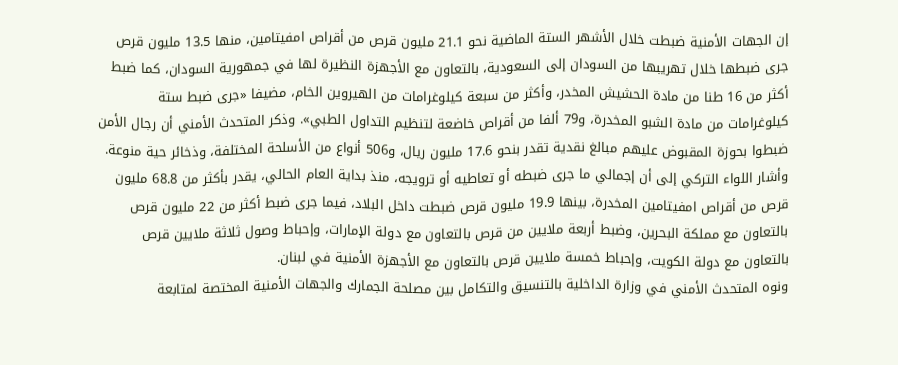إن الجهات الأمنية ضبطت خلال الأشهر الستة الماضية نحو 21.1 مليون قرص من أقراص امفيتامين، منها 13.5 مليون قرص جرى ضبطها خلال تهريبها من السودان إلى السعودية، بالتعاون مع الأجهزة النظيرة لها في جمهورية السودان، كما ضبط أكثر من 16 طنا من مادة الحشيش المخدر، وأكثر من سبعة كيلوغرامات من الهيروين الخام، مضيفا «جرى ضبط ستة كيلوغرامات من مادة الشبو المخدرة، و79 ألفا من أقراص خاضعة لتنظيم التداول الطبي». وذكر المتحدث الأمني أن رجال الأمن ضبطوا بحوزة المقبوض عليهم مبالغ نقدية تقدر بنحو 17.6 مليون ريال، و506 أنواع من الأسلحة المختلفة، وذخائر حية منوعة.
وأشار اللواء التركي إلى أن إجمالي ما جرى ضبطه أو تعاطيه أو ترويجه، منذ بداية العام الحالي، يقدر بأكثر من 68.8 مليون قرص من أقراص امفيتامين المخدرة، بينها 19.9 مليون قرص ضبطت داخل البلاد، فيما جرى ضبط أكثر من 22 مليون قرص بالتعاون مع مملكة البحرين، وضبط أربعة ملايين من قرص بالتعاون مع دولة الإمارات، وإحباط وصول ثلاثة ملايين قرص بالتعاون مع دولة الكويت، وإحباط خمسة ملايين قرص بالتعاون مع الأجهزة الأمنية في لبنان.
ونوه المتحدث الأمني في وزارة الداخلية بالتنسيق والتكامل بين مصلحة الجمارك والجهات الأمنية المختصة لمتابعة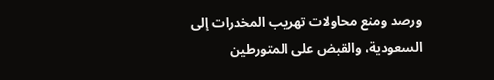ورصد ومنع محاولات تهريب المخدرات إلى السعودية، والقبض على المتورطين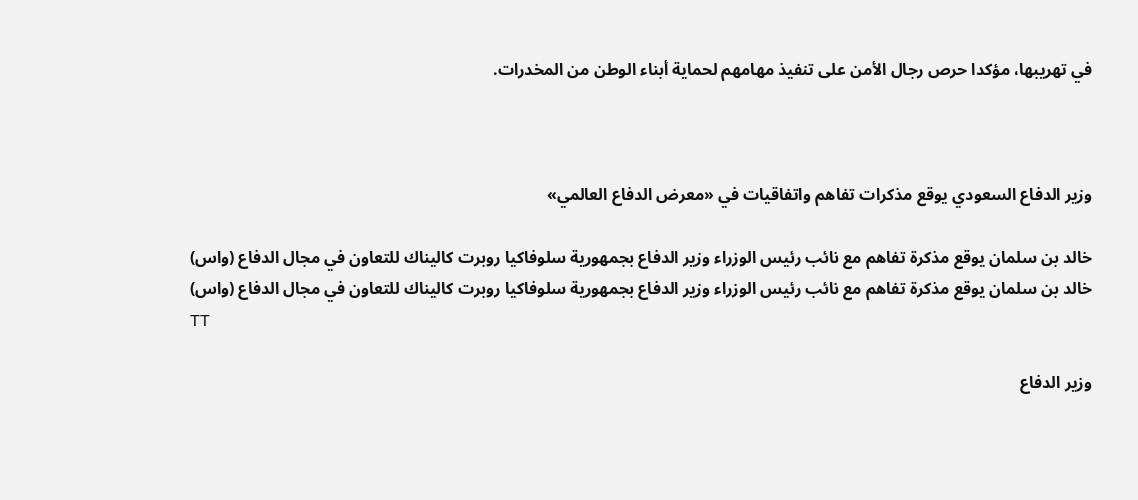في تهريبها، مؤكدا حرص رجال الأمن على تنفيذ مهامهم لحماية أبناء الوطن من المخدرات.



وزير الدفاع السعودي يوقع مذكرات تفاهم واتفاقيات في «معرض الدفاع العالمي»

خالد بن سلمان يوقع مذكرة تفاهم مع نائب رئيس الوزراء وزير الدفاع بجمهورية سلوفاكيا روبرت كاليناك للتعاون في مجال الدفاع (واس)
خالد بن سلمان يوقع مذكرة تفاهم مع نائب رئيس الوزراء وزير الدفاع بجمهورية سلوفاكيا روبرت كاليناك للتعاون في مجال الدفاع (واس)
TT

وزير الدفاع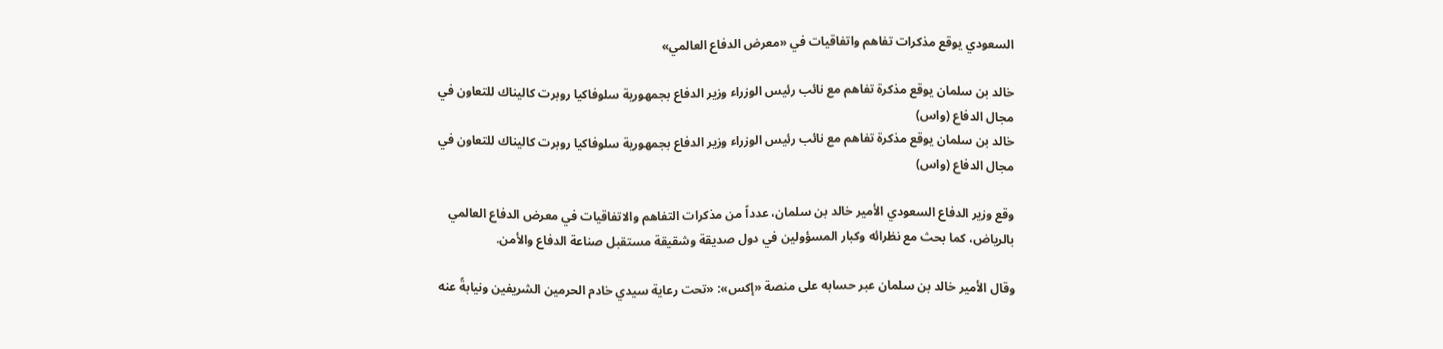السعودي يوقع مذكرات تفاهم واتفاقيات في «معرض الدفاع العالمي»

خالد بن سلمان يوقع مذكرة تفاهم مع نائب رئيس الوزراء وزير الدفاع بجمهورية سلوفاكيا روبرت كاليناك للتعاون في مجال الدفاع (واس)
خالد بن سلمان يوقع مذكرة تفاهم مع نائب رئيس الوزراء وزير الدفاع بجمهورية سلوفاكيا روبرت كاليناك للتعاون في مجال الدفاع (واس)

وقع وزير الدفاع السعودي الأمير خالد بن سلمان، عدداً من مذكرات التفاهم والاتفاقيات في معرض الدفاع العالمي بالرياض، كما بحث مع نظرائه وكبار المسؤولين في دول صديقة وشقيقة مستقبل صناعة الدفاع والأمن.

وقال الأمير خالد بن سلمان عبر حسابه على منصة «إكس»: «تحت رعاية سيدي خادم الحرمين الشريفين ونيابةً عنه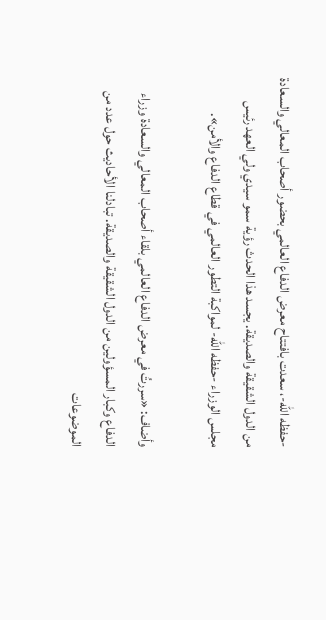-حفظه الله-، سعدت بافتتاح معرض الدفاع العالمي بحضور أصحاب المعالي والسعادة من الدول الشقيقة والصديقة. يجسد هذا الحدث رؤية سمو سيدي ولي العهد رئيس مجلس الوزراء -حفظه الله- لمواكبة التطور العالمي في قطاع الدفاع والأمن».

وأضاف: «سررتُ في معرض الدفاع العالمي بلقاء أصحاب المعالي والسعادة وزراء الدفاع وكبار المسؤولين من الدول الشقيقة والصديقة. تبادلنا الأحاديث حول عدد من الموضوعات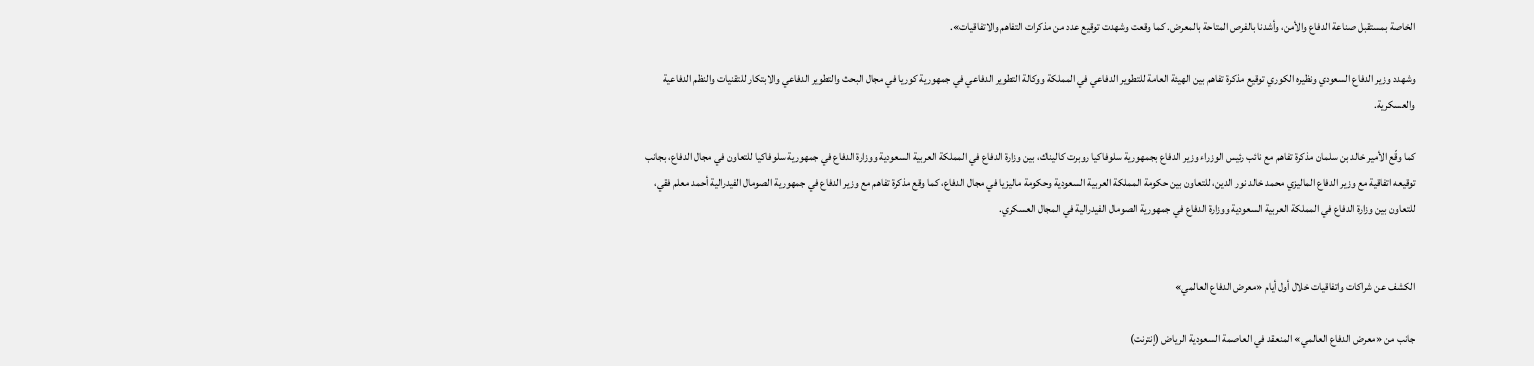الخاصة بمستقبل صناعة الدفاع والأمن، وأشدنا بالفرص المتاحة بالمعرض. كما وقعت وشهدت توقيع عدد من مذكرات التفاهم والاتفاقيات».

وشهدد وزير الدفاع السعودي ونظيره الكوري توقيع مذكرة تفاهم بين الهيئة العامة للتطوير الدفاعي في المملكة ووكالة التطوير الدفاعي في جمهورية كوريا في مجال البحث والتطوير الدفاعي والابتكار للتقنيات والنظم الدفاعية والعسكرية.

كما وقّع الأمير خالد بن سلمان مذكرة تفاهم مع نائب رئيس الوزراء وزير الدفاع بجمهورية سلوفاكيا روبرت كاليناك، بين وزارة الدفاع في المملكة العربية السعودية ووزارة الدفاع في جمهورية سلوفاكيا للتعاون في مجال الدفاع، بجانب توقيعه اتفاقية مع وزير الدفاع الماليزي محمد خالد نور الدين، للتعاون بين حكومة المملكة العربية السعودية وحكومة ماليزيا في مجال الدفاع، كما وقع مذكرة تفاهم مع وزير الدفاع في جمهورية الصومال الفيدرالية أحمد معلم فقي، للتعاون بين وزارة الدفاع في المملكة العربية السعودية ووزارة الدفاع في جمهورية الصومال الفيدرالية في المجال العسكري.


الكشف عن شراكات واتفاقيات خلال أول أيام «معرض الدفاع العالمي»

جانب من «معرض الدفاع العالمي» المنعقد في العاصمة السعودية الرياض (إنترنت)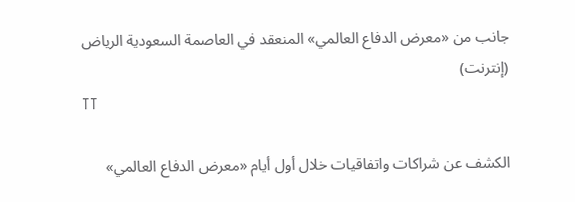جانب من «معرض الدفاع العالمي» المنعقد في العاصمة السعودية الرياض (إنترنت)
TT

الكشف عن شراكات واتفاقيات خلال أول أيام «معرض الدفاع العالمي»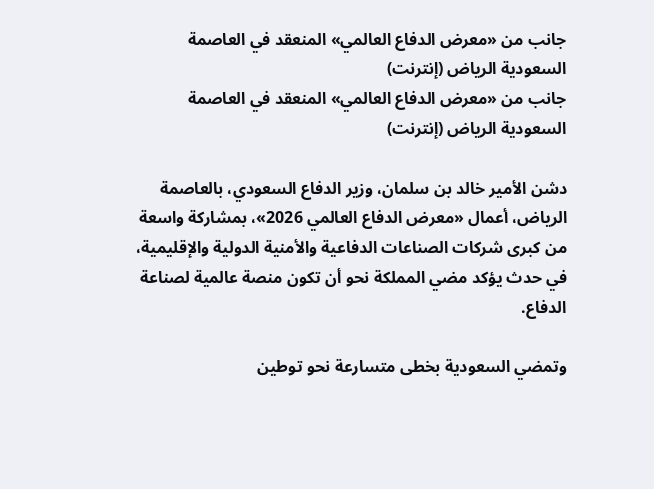جانب من «معرض الدفاع العالمي» المنعقد في العاصمة السعودية الرياض (إنترنت)
جانب من «معرض الدفاع العالمي» المنعقد في العاصمة السعودية الرياض (إنترنت)

دشن الأمير خالد بن سلمان، وزير الدفاع السعودي، بالعاصمة الرياض، أعمال «معرض الدفاع العالمي 2026»، بمشاركة واسعة من كبرى شركات الصناعات الدفاعية والأمنية الدولية والإقليمية، في حدث يؤكد مضي المملكة نحو أن تكون منصة عالمية لصناعة الدفاع.

وتمضي السعودية بخطى متسارعة نحو توطين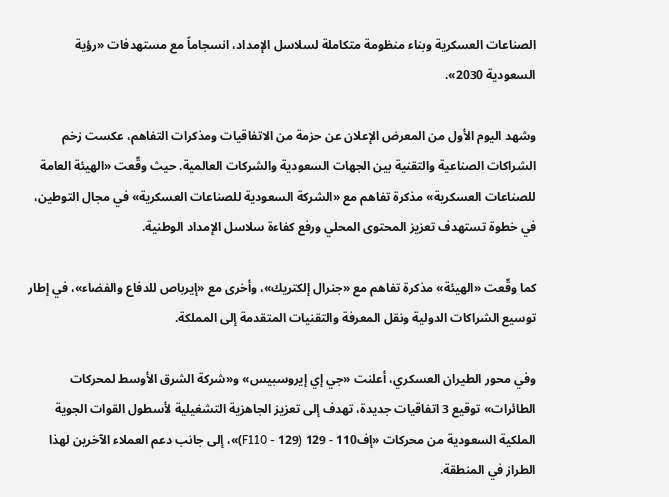الصناعات العسكرية وبناء منظومة متكاملة لسلاسل الإمداد، انسجاماً مع مستهدفات «رؤية السعودية 2030».

وشهد اليوم الأول من المعرض الإعلان عن حزمة من الاتفاقيات ومذكرات التفاهم، عكست زخم الشراكات الصناعية والتقنية بين الجهات السعودية والشركات العالمية. حيث وقّعت «الهيئة العامة للصناعات العسكرية» مذكرة تفاهم مع «الشركة السعودية للصناعات العسكرية» في مجال التوطين، في خطوة تستهدف تعزيز المحتوى المحلي ورفع كفاءة سلاسل الإمداد الوطنية.

كما وقّعت «الهيئة» مذكرة تفاهم مع «جنرال إلكتريك»، وأخرى مع «إيرباص للدفاع والفضاء»، في إطار توسيع الشراكات الدولية ونقل المعرفة والتقنيات المتقدمة إلى المملكة.

وفي محور الطيران العسكري، أعلنت «جي إي إيروسبيس» و«شركة الشرق الأوسط لمحركات الطائرات» توقيع 3 اتفاقيات جديدة، تهدف إلى تعزيز الجاهزية التشغيلية لأسطول القوات الجوية الملكية السعودية من محركات «إف110 - 129 (F110 - 129)»، إلى جانب دعم العملاء الآخرين لهذا الطراز في المنطقة.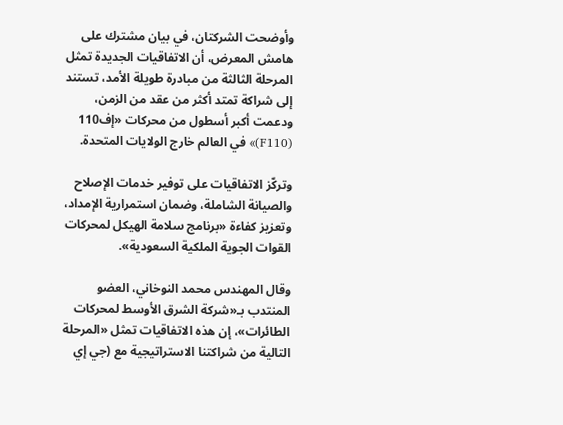وأوضحت الشركتان، في بيان مشترك على هامش المعرض، أن الاتفاقيات الجديدة تمثل المرحلة الثالثة من مبادرة طويلة الأمد، تستند إلى شراكة تمتد أكثر من عقد من الزمن، ودعمت أكبر أسطول من محركات «إف110 (F110)» في العالم خارج الولايات المتحدة.

وتركّز الاتفاقيات على توفير خدمات الإصلاح والصيانة الشاملة، وضمان استمرارية الإمداد، وتعزيز كفاءة «برنامج سلامة الهيكل لمحركات القوات الجوية الملكية السعودية».

وقال المهندس محمد النوخاني، العضو المنتدب بـ«شركة الشرق الأوسط لمحركات الطائرات»، إن هذه الاتفاقيات تمثل «المرحلة التالية من شراكتنا الاستراتيجية مع (جي إي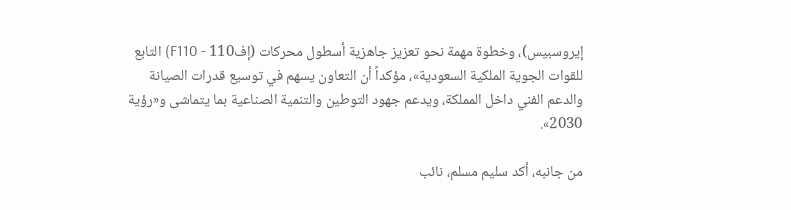إيروسبيس)، وخطوة مهمة نحو تعزيز جاهزية أسطول محركات (إف110 - F110) التابع للقوات الجوية الملكية السعودية»، مؤكداً أن التعاون يسهم في توسيع قدرات الصيانة والدعم الفني داخل المملكة، ويدعم جهود التوطين والتنمية الصناعية بما يتماشى و«رؤية 2030».

من جانبه، أكد سليم مسلم، نائب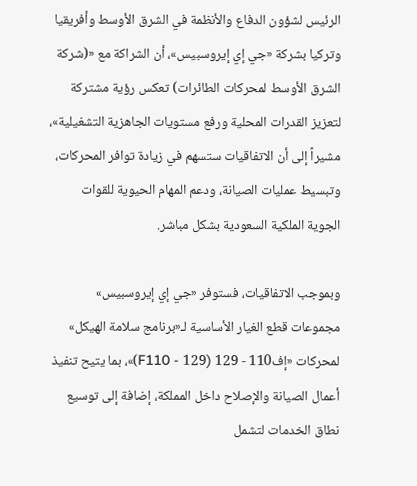الرئيس لشؤون الدفاع والأنظمة في الشرق الأوسط وأفريقيا وتركيا بشركة «جي إي إيروسبيس»، أن الشراكة مع «(شركة الشرق الأوسط لمحركات الطائرات) تعكس رؤية مشتركة لتعزيز القدرات المحلية ورفع مستويات الجاهزية التشغيلية»، مشيراً إلى أن الاتفاقيات ستسهم في زيادة توافر المحركات، وتبسيط عمليات الصيانة، ودعم المهام الحيوية للقوات الجوية الملكية السعودية بشكل مباشر.

وبموجب الاتفاقيات، فستوفر «جي إي إيروسبيس» مجموعات قطع الغيار الأساسية لـ«برنامج سلامة الهيكل» لمحركات «إف110 - 129 (F110 - 129)»، بما يتيح تنفيذ أعمال الصيانة والإصلاح داخل المملكة، إضافة إلى توسيع نطاق الخدمات لتشمل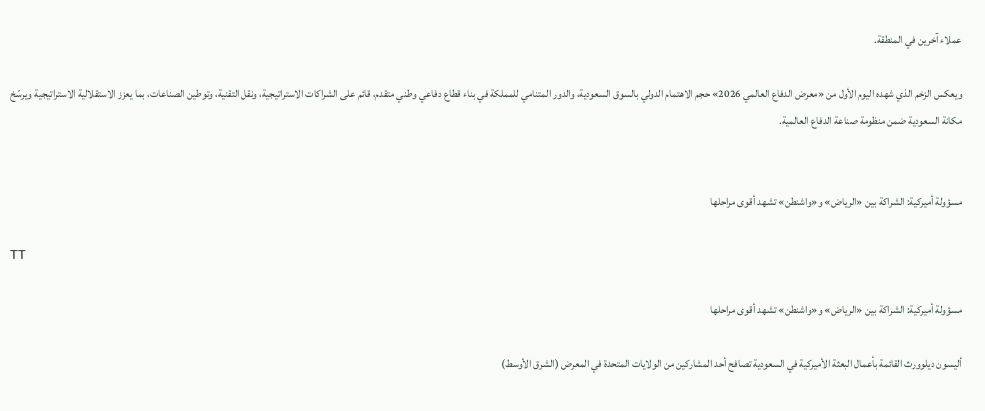عملاء آخرين في المنطقة.

ويعكس الزخم الذي شهده اليوم الأول من «معرض الدفاع العالمي 2026» حجم الاهتمام الدولي بالسوق السعودية، والدور المتنامي للمملكة في بناء قطاع دفاعي وطني متقدم، قائم على الشراكات الاستراتيجية، ونقل التقنية، وتوطين الصناعات، بما يعزز الاستقلالية الاستراتيجية ويرسّخ مكانة السعودية ضمن منظومة صناعة الدفاع العالمية.


مسؤولة أميركية: الشراكة بين «الرياض» و«واشنطن» تشهد أقوى مراحلها

TT

مسؤولة أميركية: الشراكة بين «الرياض» و«واشنطن» تشهد أقوى مراحلها

أليسون ديلوورث القائمة بأعمال البعثة الأميركية في السعودية تصافح أحد المشاركين من الولايات المتحدة في المعرض (الشرق الأوسط)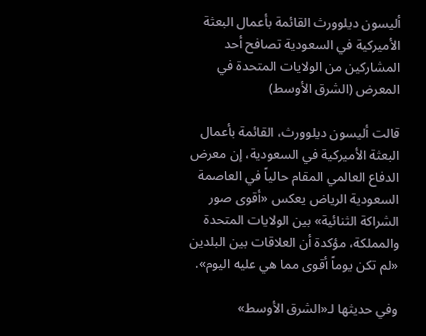أليسون ديلوورث القائمة بأعمال البعثة الأميركية في السعودية تصافح أحد المشاركين من الولايات المتحدة في المعرض (الشرق الأوسط)

قالت أليسون ديلوورث، القائمة بأعمال البعثة الأميركية في السعودية، إن معرض الدفاع العالمي المقام حالياً في العاصمة السعودية الرياض يعكس «أقوى صور الشراكة الثنائية» بين الولايات المتحدة والمملكة، مؤكدة أن العلاقات بين البلدين «لم تكن يوماً أقوى مما هي عليه اليوم».

وفي حديثها لـ«الشرق الأوسط»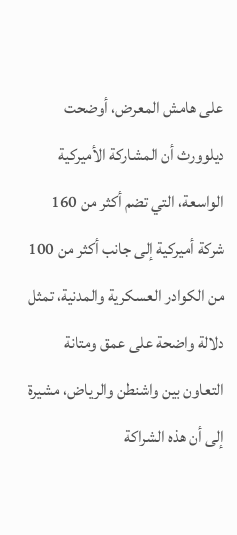على هامش المعرض، أوضحت ديلوورث أن المشاركة الأميركية الواسعة، التي تضم أكثر من 160 شركة أميركية إلى جانب أكثر من 100 من الكوادر العسكرية والمدنية، تمثل دلالة واضحة على عمق ومتانة التعاون بين واشنطن والرياض، مشيرة إلى أن هذه الشراكة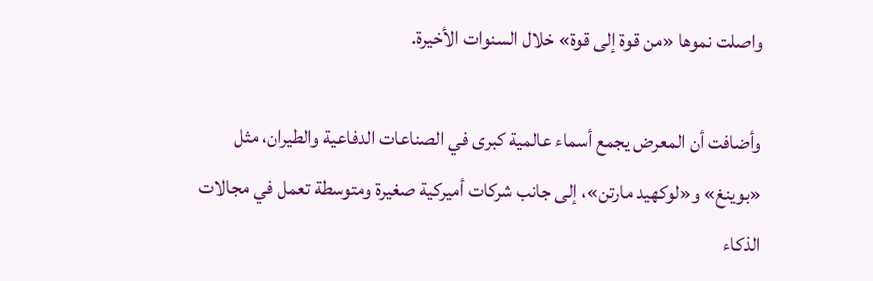واصلت نموها «من قوة إلى قوة» خلال السنوات الأخيرة.

وأضافت أن المعرض يجمع أسماء عالمية كبرى في الصناعات الدفاعية والطيران، مثل «بوينغ» و«لوكهيد مارتن»، إلى جانب شركات أميركية صغيرة ومتوسطة تعمل في مجالات الذكاء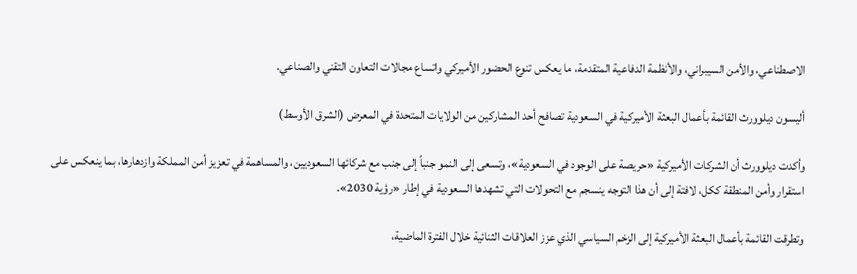الاصطناعي، والأمن السيبراني، والأنظمة الدفاعية المتقدمة، ما يعكس تنوع الحضور الأميركي واتساع مجالات التعاون التقني والصناعي.

أليسون ديلوورث القائمة بأعمال البعثة الأميركية في السعودية تصافح أحد المشاركين من الولايات المتحدة في المعرض (الشرق الأوسط)

وأكدت ديلوورث أن الشركات الأميركية «حريصة على الوجود في السعودية»، وتسعى إلى النمو جنباً إلى جنب مع شركائها السعوديين، والمساهمة في تعزيز أمن المملكة وازدهارها، بما ينعكس على استقرار وأمن المنطقة ككل، لافتة إلى أن هذا التوجه ينسجم مع التحولات التي تشهدها السعودية في إطار «رؤية 2030».

وتطرقت القائمة بأعمال البعثة الأميركية إلى الزخم السياسي الذي عزز العلاقات الثنائية خلال الفترة الماضية،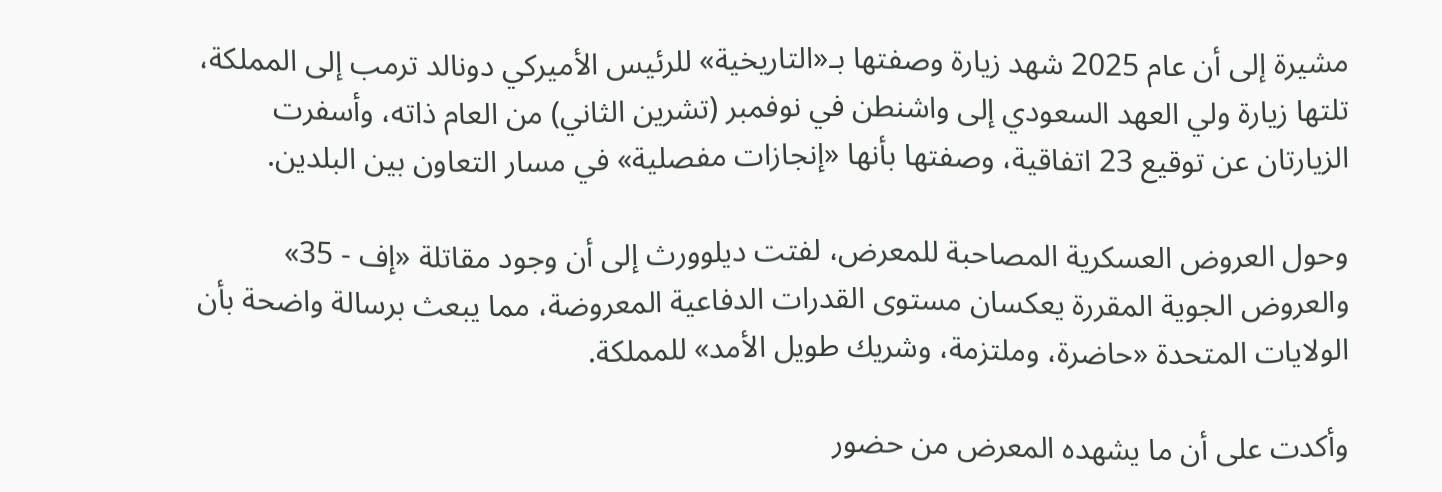مشيرة إلى أن عام 2025 شهد زيارة وصفتها بـ«التاريخية» للرئيس الأميركي دونالد ترمب إلى المملكة، تلتها زيارة ولي العهد السعودي إلى واشنطن في نوفمبر (تشرين الثاني) من العام ذاته، وأسفرت الزيارتان عن توقيع 23 اتفاقية، وصفتها بأنها «إنجازات مفصلية» في مسار التعاون بين البلدين.

وحول العروض العسكرية المصاحبة للمعرض، لفتت ديلوورث إلى أن وجود مقاتلة «إف - 35» والعروض الجوية المقررة يعكسان مستوى القدرات الدفاعية المعروضة، مما يبعث برسالة واضحة بأن الولايات المتحدة «حاضرة، وملتزمة، وشريك طويل الأمد» للمملكة.

وأكدت على أن ما يشهده المعرض من حضور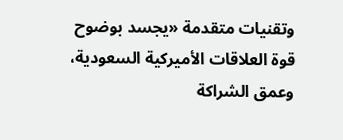وتقنيات متقدمة «يجسد بوضوح قوة العلاقات الأميركية السعودية، وعمق الشراكة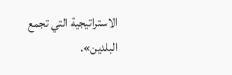الاستراتيجية التي تجمع البلدين».